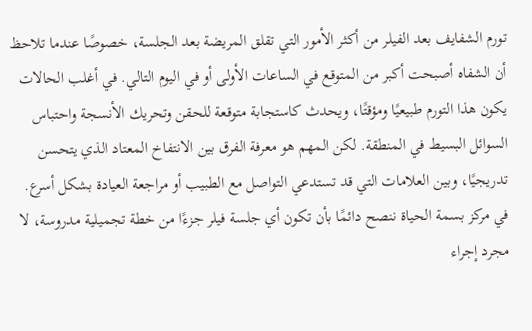تورم الشفايف بعد الفيلر من أكثر الأمور التي تقلق المريضة بعد الجلسة، خصوصًا عندما تلاحظ أن الشفاه أصبحت أكبر من المتوقع في الساعات الأولى أو في اليوم التالي. في أغلب الحالات يكون هذا التورم طبيعيًا ومؤقتًا، ويحدث كاستجابة متوقعة للحقن وتحريك الأنسجة واحتباس السوائل البسيط في المنطقة. لكن المهم هو معرفة الفرق بين الانتفاخ المعتاد الذي يتحسن تدريجيًا، وبين العلامات التي قد تستدعي التواصل مع الطبيب أو مراجعة العيادة بشكل أسرع.
في مركز بسمة الحياة ننصح دائمًا بأن تكون أي جلسة فيلر جزءًا من خطة تجميلية مدروسة، لا مجرد إجراء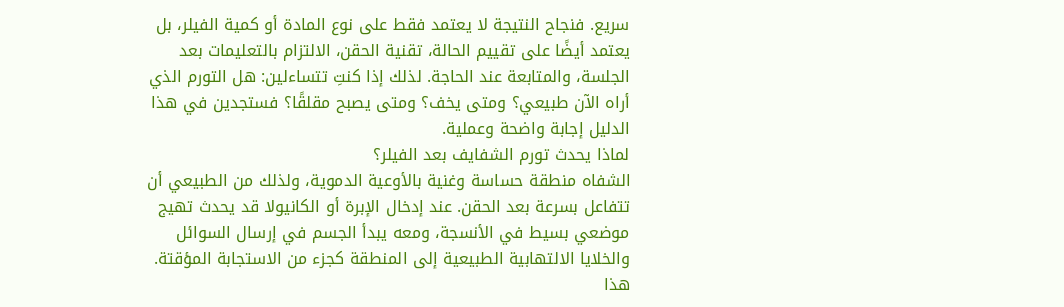سريع. فنجاح النتيجة لا يعتمد فقط على نوع المادة أو كمية الفيلر، بل يعتمد أيضًا على تقييم الحالة، تقنية الحقن، الالتزام بالتعليمات بعد الجلسة، والمتابعة عند الحاجة. لذلك إذا كنتِ تتساءلين: هل التورم الذي أراه الآن طبيعي؟ ومتى يخف؟ ومتى يصبح مقلقًا؟ فستجدين في هذا الدليل إجابة واضحة وعملية.
لماذا يحدث تورم الشفايف بعد الفيلر؟
الشفاه منطقة حساسة وغنية بالأوعية الدموية، ولذلك من الطبيعي أن تتفاعل بسرعة بعد الحقن. عند إدخال الإبرة أو الكانيولا قد يحدث تهيج موضعي بسيط في الأنسجة، ومعه يبدأ الجسم في إرسال السوائل والخلايا الالتهابية الطبيعية إلى المنطقة كجزء من الاستجابة المؤقتة. هذا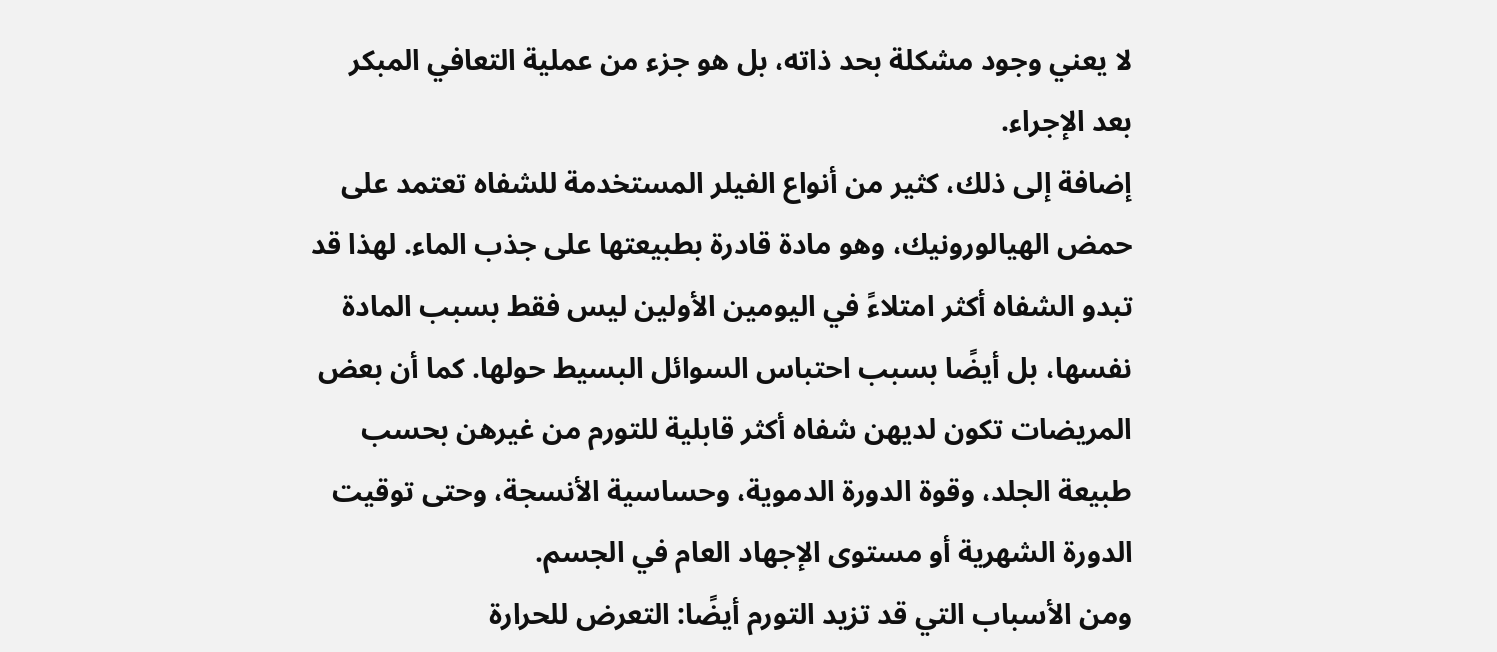لا يعني وجود مشكلة بحد ذاته، بل هو جزء من عملية التعافي المبكر بعد الإجراء.
إضافة إلى ذلك، كثير من أنواع الفيلر المستخدمة للشفاه تعتمد على حمض الهيالورونيك، وهو مادة قادرة بطبيعتها على جذب الماء. لهذا قد تبدو الشفاه أكثر امتلاءً في اليومين الأولين ليس فقط بسبب المادة نفسها، بل أيضًا بسبب احتباس السوائل البسيط حولها. كما أن بعض المريضات تكون لديهن شفاه أكثر قابلية للتورم من غيرهن بحسب طبيعة الجلد، وقوة الدورة الدموية، وحساسية الأنسجة، وحتى توقيت الدورة الشهرية أو مستوى الإجهاد العام في الجسم.
ومن الأسباب التي قد تزيد التورم أيضًا: التعرض للحرارة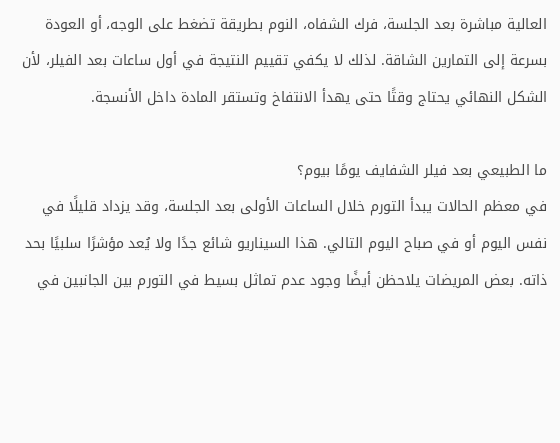العالية مباشرة بعد الجلسة، فرك الشفاه، النوم بطريقة تضغط على الوجه، أو العودة بسرعة إلى التمارين الشاقة. لذلك لا يكفي تقييم النتيجة في أول ساعات بعد الفيلر، لأن الشكل النهائي يحتاج وقتًا حتى يهدأ الانتفاخ وتستقر المادة داخل الأنسجة.

ما الطبيعي بعد فيلر الشفايف يومًا بيوم؟
في معظم الحالات يبدأ التورم خلال الساعات الأولى بعد الجلسة، وقد يزداد قليلًا في نفس اليوم أو في صباح اليوم التالي. هذا السيناريو شائع جدًا ولا يُعد مؤشرًا سلبيًا بحد ذاته. بعض المريضات يلاحظن أيضًا وجود عدم تماثل بسيط في التورم بين الجانبين في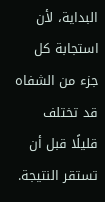البداية، لأن استجابة كل جزء من الشفاه قد تختلف قليلًا قبل أن تستقر النتيجة.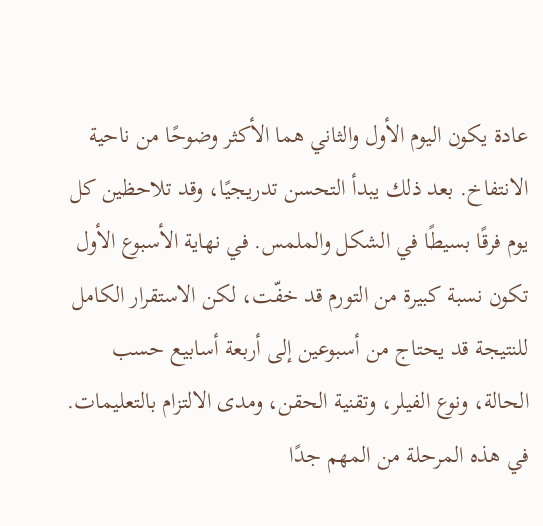عادة يكون اليوم الأول والثاني هما الأكثر وضوحًا من ناحية الانتفاخ. بعد ذلك يبدأ التحسن تدريجيًا، وقد تلاحظين كل يوم فرقًا بسيطًا في الشكل والملمس. في نهاية الأسبوع الأول تكون نسبة كبيرة من التورم قد خفّت، لكن الاستقرار الكامل للنتيجة قد يحتاج من أسبوعين إلى أربعة أسابيع حسب الحالة، ونوع الفيلر، وتقنية الحقن، ومدى الالتزام بالتعليمات.
في هذه المرحلة من المهم جدًا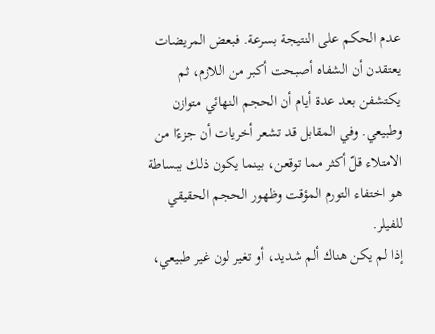عدم الحكم على النتيجة بسرعة. فبعض المريضات يعتقدن أن الشفاه أصبحت أكبر من اللازم، ثم يكتشفن بعد عدة أيام أن الحجم النهائي متوازن وطبيعي. وفي المقابل قد تشعر أخريات أن جزءًا من الامتلاء قلّ أكثر مما توقعن، بينما يكون ذلك ببساطة هو اختفاء التورم المؤقت وظهور الحجم الحقيقي للفيلر.
إذا لم يكن هناك ألم شديد، أو تغير لون غير طبيعي،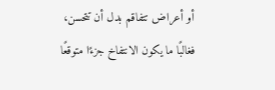أو أعراض تتفاقم بدل أن تتحسن، فغالبًا ما يكون الانتفاخ جزءًا متوقعًا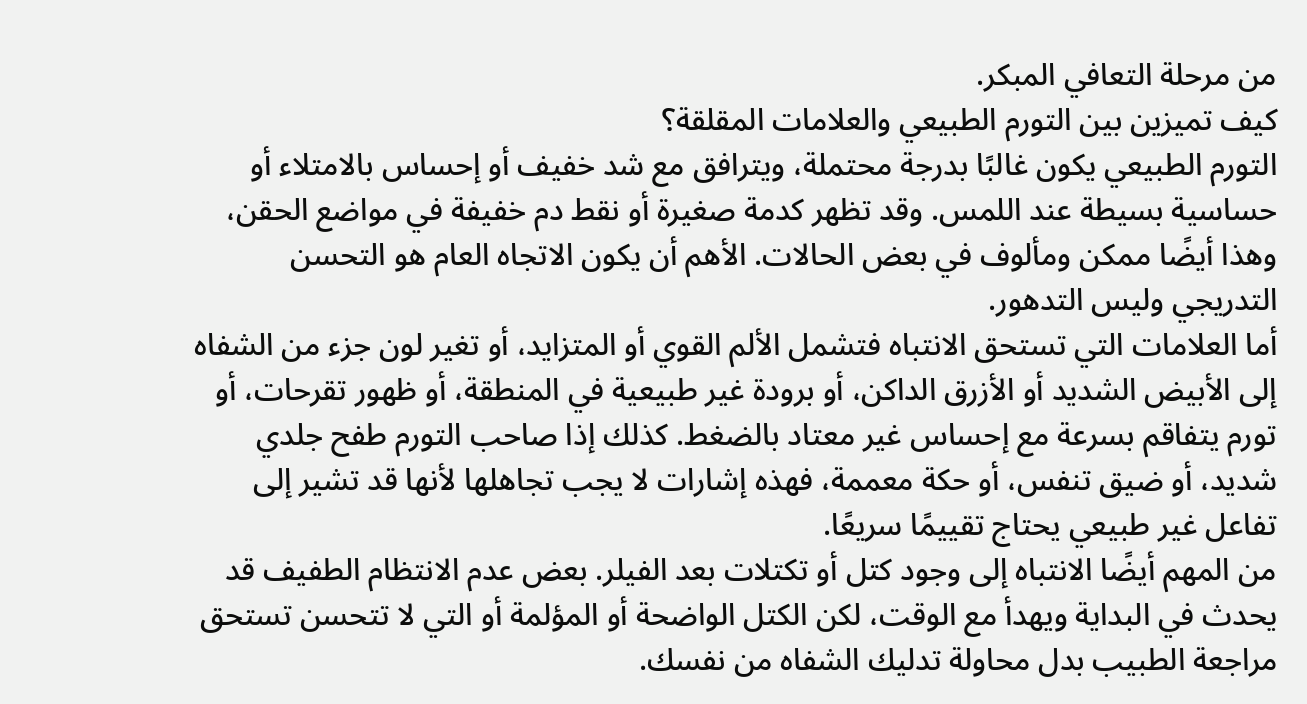من مرحلة التعافي المبكر.
كيف تميزين بين التورم الطبيعي والعلامات المقلقة؟
التورم الطبيعي يكون غالبًا بدرجة محتملة، ويترافق مع شد خفيف أو إحساس بالامتلاء أو حساسية بسيطة عند اللمس. وقد تظهر كدمة صغيرة أو نقط دم خفيفة في مواضع الحقن، وهذا أيضًا ممكن ومألوف في بعض الحالات. الأهم أن يكون الاتجاه العام هو التحسن التدريجي وليس التدهور.
أما العلامات التي تستحق الانتباه فتشمل الألم القوي أو المتزايد، أو تغير لون جزء من الشفاه إلى الأبيض الشديد أو الأزرق الداكن، أو برودة غير طبيعية في المنطقة، أو ظهور تقرحات، أو تورم يتفاقم بسرعة مع إحساس غير معتاد بالضغط. كذلك إذا صاحب التورم طفح جلدي شديد، أو ضيق تنفس، أو حكة معممة، فهذه إشارات لا يجب تجاهلها لأنها قد تشير إلى تفاعل غير طبيعي يحتاج تقييمًا سريعًا.
من المهم أيضًا الانتباه إلى وجود كتل أو تكتلات بعد الفيلر. بعض عدم الانتظام الطفيف قد يحدث في البداية ويهدأ مع الوقت، لكن الكتل الواضحة أو المؤلمة أو التي لا تتحسن تستحق مراجعة الطبيب بدل محاولة تدليك الشفاه من نفسك.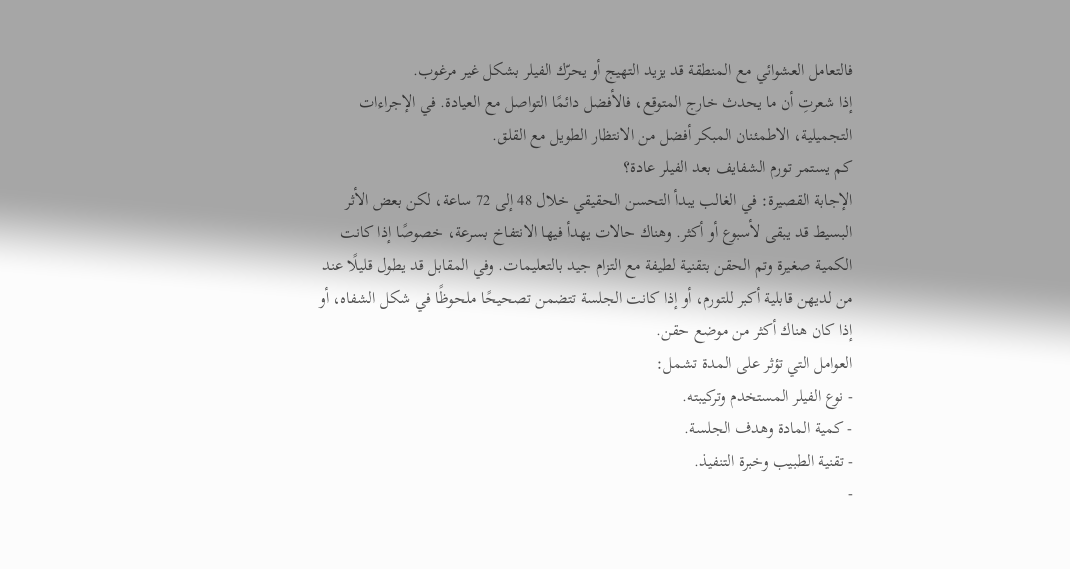فالتعامل العشوائي مع المنطقة قد يزيد التهيج أو يحرّك الفيلر بشكل غير مرغوب.
إذا شعرتِ أن ما يحدث خارج المتوقع، فالأفضل دائمًا التواصل مع العيادة. في الإجراءات التجميلية، الاطمئنان المبكر أفضل من الانتظار الطويل مع القلق.
كم يستمر تورم الشفايف بعد الفيلر عادة؟
الإجابة القصيرة: في الغالب يبدأ التحسن الحقيقي خلال 48 إلى 72 ساعة، لكن بعض الأثر البسيط قد يبقى لأسبوع أو أكثر. وهناك حالات يهدأ فيها الانتفاخ بسرعة، خصوصًا إذا كانت الكمية صغيرة وتم الحقن بتقنية لطيفة مع التزام جيد بالتعليمات. وفي المقابل قد يطول قليلًا عند من لديهن قابلية أكبر للتورم، أو إذا كانت الجلسة تتضمن تصحيحًا ملحوظًا في شكل الشفاه، أو إذا كان هناك أكثر من موضع حقن.
العوامل التي تؤثر على المدة تشمل:
- نوع الفيلر المستخدم وتركيبته.
- كمية المادة وهدف الجلسة.
- تقنية الطبيب وخبرة التنفيذ.
-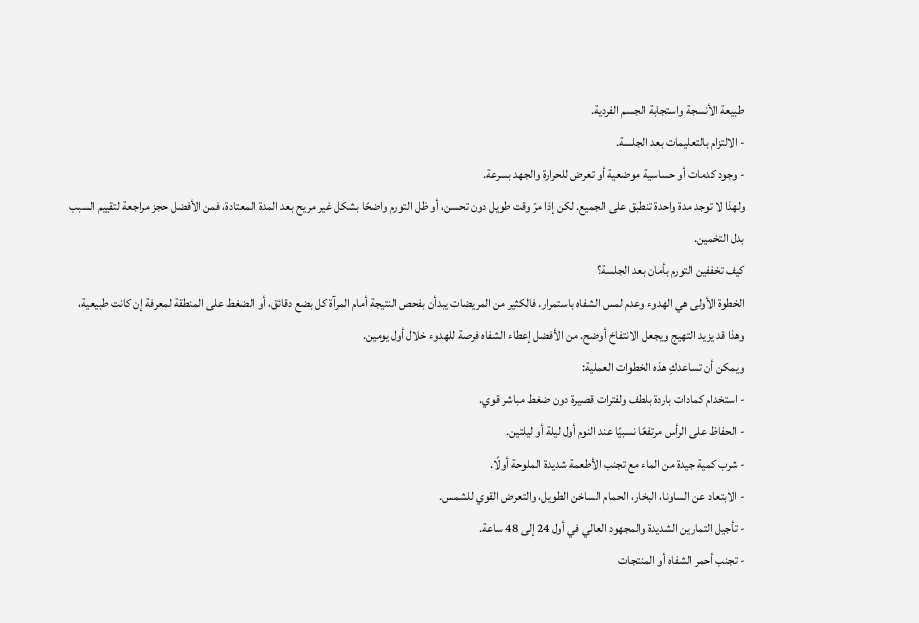طبيعة الأنسجة واستجابة الجسم الفردية.
- الالتزام بالتعليمات بعد الجلسة.
- وجود كدمات أو حساسية موضعية أو تعرض للحرارة والجهد بسرعة.
ولهذا لا توجد مدة واحدة تنطبق على الجميع. لكن إذا مرّ وقت طويل دون تحسن، أو ظل التورم واضحًا بشكل غير مريح بعد المدة المعتادة، فمن الأفضل حجز مراجعة لتقييم السبب بدل التخمين.
كيف تخففين التورم بأمان بعد الجلسة؟
الخطوة الأولى هي الهدوء وعدم لمس الشفاه باستمرار. فالكثير من المريضات يبدأن بفحص النتيجة أمام المرآة كل بضع دقائق، أو الضغط على المنطقة لمعرفة إن كانت طبيعية، وهذا قد يزيد التهيج ويجعل الانتفاخ أوضح. من الأفضل إعطاء الشفاه فرصة للهدوء خلال أول يومين.
ويمكن أن تساعدكِ هذه الخطوات العملية:
- استخدام كمادات باردة بلطف ولفترات قصيرة دون ضغط مباشر قوي.
- الحفاظ على الرأس مرتفعًا نسبيًا عند النوم أول ليلة أو ليلتين.
- شرب كمية جيدة من الماء مع تجنب الأطعمة شديدة الملوحة أولًا.
- الابتعاد عن الساونا، البخار، الحمام الساخن الطويل، والتعرض القوي للشمس.
- تأجيل التمارين الشديدة والمجهود العالي في أول 24 إلى 48 ساعة.
- تجنب أحمر الشفاه أو المنتجات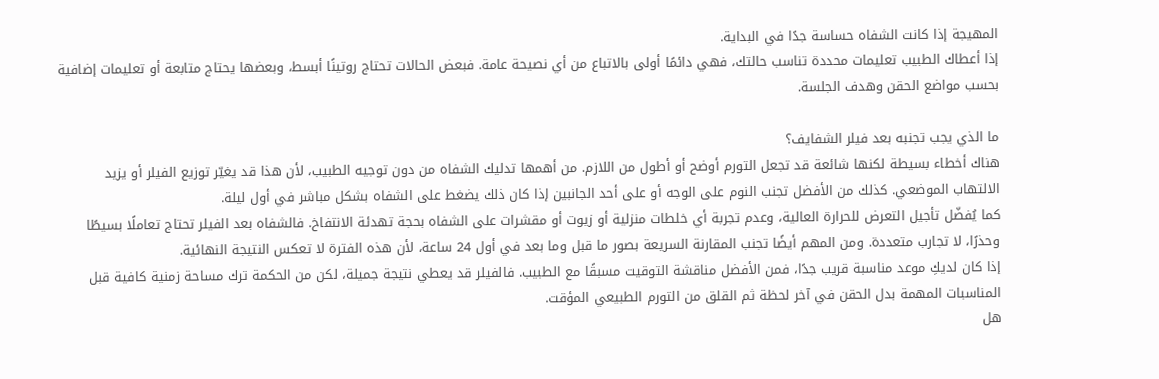المهيجة إذا كانت الشفاه حساسة جدًا في البداية.
إذا أعطاك الطبيب تعليمات محددة تناسب حالتك، فهي دائمًا أولى بالاتباع من أي نصيحة عامة. فبعض الحالات تحتاج روتينًا أبسط، وبعضها يحتاج متابعة أو تعليمات إضافية بحسب مواضع الحقن وهدف الجلسة.

ما الذي يجب تجنبه بعد فيلر الشفايف؟
هناك أخطاء بسيطة لكنها شائعة قد تجعل التورم أوضح أو أطول من اللازم. من أهمها تدليك الشفاه من دون توجيه الطبيب، لأن هذا قد يغيّر توزيع الفيلر أو يزيد الالتهاب الموضعي. كذلك من الأفضل تجنب النوم على الوجه أو على أحد الجانبين إذا كان ذلك يضغط على الشفاه بشكل مباشر في أول ليلة.
كما يُفضّل تأجيل التعرض للحرارة العالية، وعدم تجربة أي خلطات منزلية أو زيوت أو مقشرات على الشفاه بحجة تهدئة الانتفاخ. فالشفاه بعد الفيلر تحتاج تعاملًا بسيطًا وحذرًا، لا تجارب متعددة. ومن المهم أيضًا تجنب المقارنة السريعة بصور ما قبل وما بعد في أول 24 ساعة، لأن هذه الفترة لا تعكس النتيجة النهائية.
إذا كان لديكِ موعد مناسبة قريب جدًا، فمن الأفضل مناقشة التوقيت مسبقًا مع الطبيب. فالفيلر قد يعطي نتيجة جميلة، لكن من الحكمة ترك مساحة زمنية كافية قبل المناسبات المهمة بدل الحقن في آخر لحظة ثم القلق من التورم الطبيعي المؤقت.
هل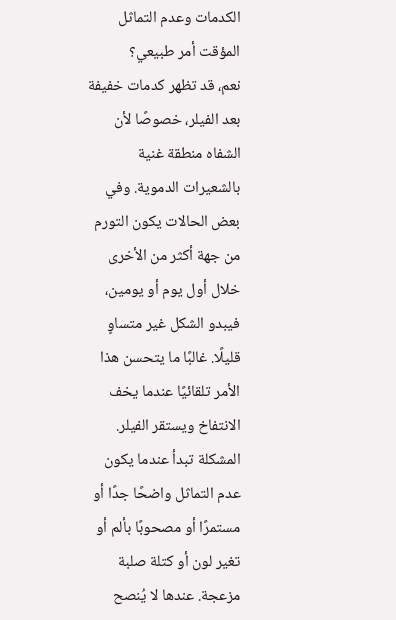الكدمات وعدم التماثل المؤقت أمر طبيعي؟
نعم، قد تظهر كدمات خفيفة بعد الفيلر، خصوصًا لأن الشفاه منطقة غنية بالشعيرات الدموية. وفي بعض الحالات يكون التورم من جهة أكثر من الأخرى خلال أول يوم أو يومين، فيبدو الشكل غير متساوٍ قليلًا. غالبًا ما يتحسن هذا الأمر تلقائيًا عندما يخف الانتفاخ ويستقر الفيلر.
المشكلة تبدأ عندما يكون عدم التماثل واضحًا جدًا أو مستمرًا أو مصحوبًا بألم أو تغير لون أو كتلة صلبة مزعجة. عندها لا يُنصح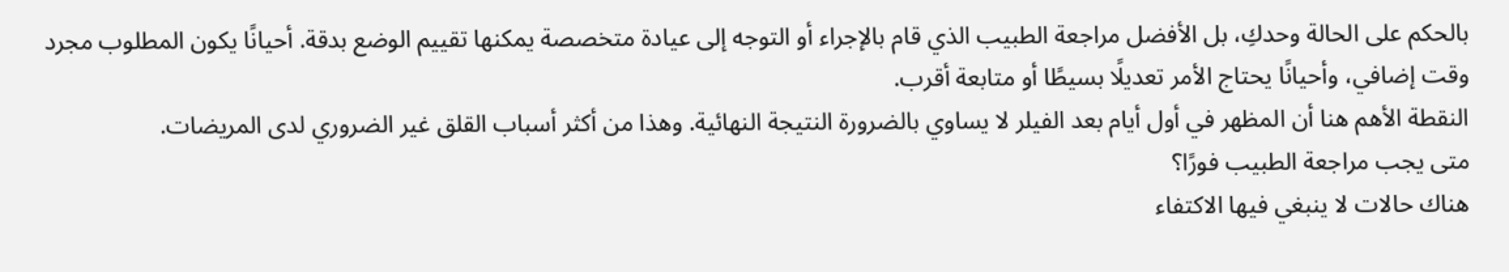بالحكم على الحالة وحدكِ، بل الأفضل مراجعة الطبيب الذي قام بالإجراء أو التوجه إلى عيادة متخصصة يمكنها تقييم الوضع بدقة. أحيانًا يكون المطلوب مجرد وقت إضافي، وأحيانًا يحتاج الأمر تعديلًا بسيطًا أو متابعة أقرب.
النقطة الأهم هنا أن المظهر في أول أيام بعد الفيلر لا يساوي بالضرورة النتيجة النهائية. وهذا من أكثر أسباب القلق غير الضروري لدى المريضات.
متى يجب مراجعة الطبيب فورًا؟
هناك حالات لا ينبغي فيها الاكتفاء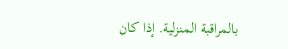بالمراقبة المنزلية. إذا كان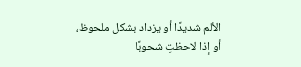الألم شديدًا أو يزداد بشكل ملحوظ، أو إذا لاحظتِ شحوبًا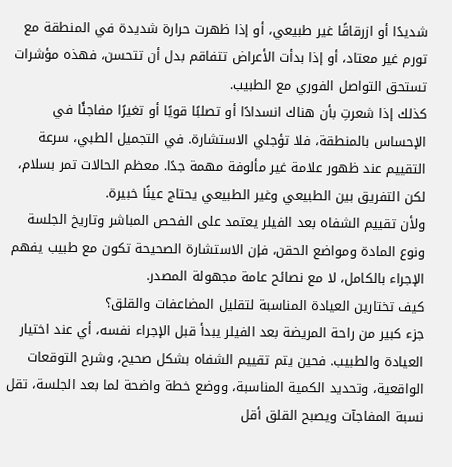شديدًا أو ازرقاقًا غير طبيعي، أو إذا ظهرت حرارة شديدة في المنطقة مع تورم غير معتاد، أو إذا بدأت الأعراض تتفاقم بدل أن تتحسن، فهذه مؤشرات تستحق التواصل الفوري مع الطبيب.
كذلك إذا شعرتِ بأن هناك انسدادًا أو تصلبًا قويًا أو تغيرًا مفاجئًا في الإحساس بالمنطقة، فلا تؤجلي الاستشارة. في التجميل الطبي، سرعة التقييم عند ظهور علامة غير مألوفة مهمة جدًا. معظم الحالات تمر بسلام، لكن التفريق بين الطبيعي وغير الطبيعي يحتاج عينًا خبيرة.
ولأن تقييم الشفاه بعد الفيلر يعتمد على الفحص المباشر وتاريخ الجلسة ونوع المادة ومواضع الحقن، فإن الاستشارة الصحيحة تكون مع طبيب يفهم الإجراء بالكامل، لا مع نصائح عامة مجهولة المصدر.
كيف تختارين العيادة المناسبة لتقليل المضاعفات والقلق؟
جزء كبير من راحة المريضة بعد الفيلر يبدأ قبل الإجراء نفسه، أي عند اختيار العيادة والطبيب. فحين يتم تقييم الشفاه بشكل صحيح، وشرح التوقعات الواقعية، وتحديد الكمية المناسبة، ووضع خطة واضحة لما بعد الجلسة، تقل نسبة المفاجآت ويصبح القلق أقل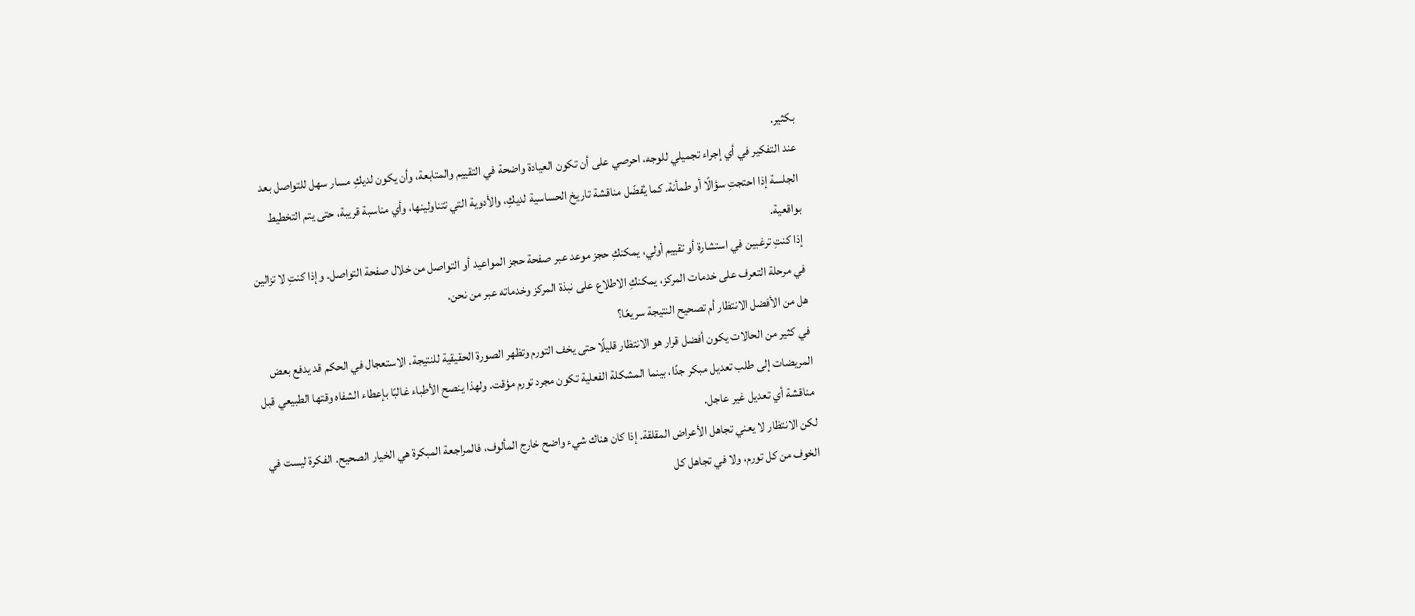بكثير.
عند التفكير في أي إجراء تجميلي للوجه، احرصي على أن تكون العيادة واضحة في التقييم والمتابعة، وأن يكون لديكِ مسار سهل للتواصل بعد الجلسة إذا احتجتِ سؤالًا أو طمأنة. كما يُفضّل مناقشة تاريخ الحساسية لديكِ، والأدوية التي تتناولينها، وأي مناسبة قريبة، حتى يتم التخطيط بواقعية.
إذا كنتِ ترغبين في استشارة أو تقييم أولي، يمكنكِ حجز موعد عبر صفحة حجز المواعيد أو التواصل من خلال صفحة التواصل. وإذا كنتِ لا تزالين في مرحلة التعرف على خدمات المركز، يمكنكِ الاطلاع على نبذة المركز وخدماته عبر من نحن.
هل من الأفضل الانتظار أم تصحيح النتيجة سريعًا؟
في كثير من الحالات يكون أفضل قرار هو الانتظار قليلًا حتى يخف التورم وتظهر الصورة الحقيقية للنتيجة. الاستعجال في الحكم قد يدفع بعض المريضات إلى طلب تعديل مبكر جدًا، بينما المشكلة الفعلية تكون مجرد تورم مؤقت. ولهذا ينصح الأطباء غالبًا بإعطاء الشفاه وقتها الطبيعي قبل مناقشة أي تعديل غير عاجل.
لكن الانتظار لا يعني تجاهل الأعراض المقلقة. إذا كان هناك شيء واضح خارج المألوف، فالمراجعة المبكرة هي الخيار الصحيح. الفكرة ليست في الخوف من كل تورم، ولا في تجاهل كل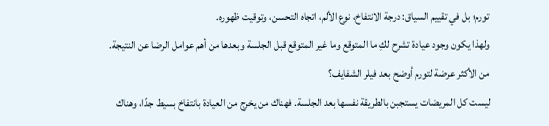تورم؛ بل في تقييم السياق: درجة الانتفاخ، نوع الألم، اتجاه التحسن، وتوقيت ظهوره.
ولهذا يكون وجود عيادة تشرح لكِ ما المتوقع وما غير المتوقع قبل الجلسة وبعدها من أهم عوامل الرضا عن النتيجة.
من الأكثر عرضة لتورم أوضح بعد فيلر الشفايف؟
ليست كل المريضات يستجبن بالطريقة نفسها بعد الجلسة. فهناك من يخرج من العيادة بانتفاخ بسيط جدًا، وهناك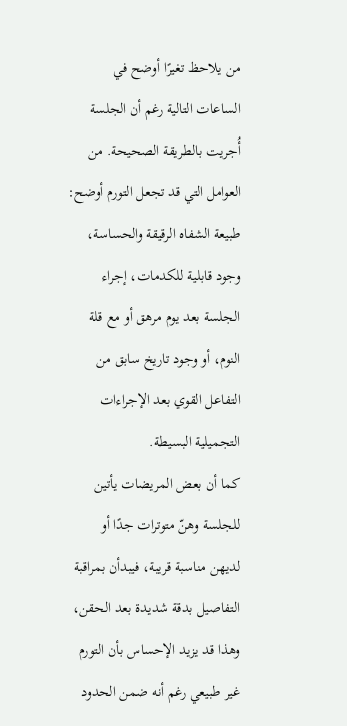من يلاحظ تغيرًا أوضح في الساعات التالية رغم أن الجلسة أُجريت بالطريقة الصحيحة. من العوامل التي قد تجعل التورم أوضح: طبيعة الشفاه الرقيقة والحساسة، وجود قابلية للكدمات، إجراء الجلسة بعد يوم مرهق أو مع قلة النوم، أو وجود تاريخ سابق من التفاعل القوي بعد الإجراءات التجميلية البسيطة.
كما أن بعض المريضات يأتين للجلسة وهنّ متوترات جدًا أو لديهن مناسبة قريبة، فيبدأن بمراقبة التفاصيل بدقة شديدة بعد الحقن، وهذا قد يزيد الإحساس بأن التورم غير طبيعي رغم أنه ضمن الحدود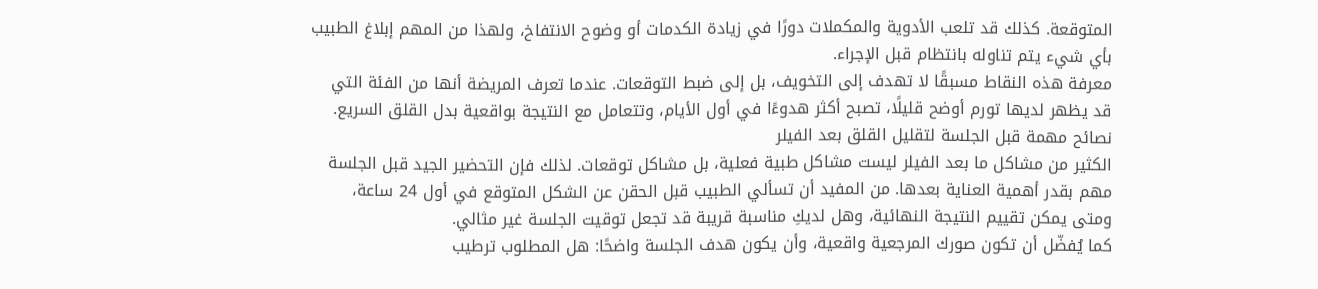المتوقعة. كذلك قد تلعب الأدوية والمكملات دورًا في زيادة الكدمات أو وضوح الانتفاخ، ولهذا من المهم إبلاغ الطبيب بأي شيء يتم تناوله بانتظام قبل الإجراء.
معرفة هذه النقاط مسبقًا لا تهدف إلى التخويف، بل إلى ضبط التوقعات. عندما تعرف المريضة أنها من الفئة التي قد يظهر لديها تورم أوضح قليلًا، تصبح أكثر هدوءًا في أول الأيام، وتتعامل مع النتيجة بواقعية بدل القلق السريع.
نصائح مهمة قبل الجلسة لتقليل القلق بعد الفيلر
الكثير من مشاكل ما بعد الفيلر ليست مشاكل طبية فعلية، بل مشاكل توقعات. لذلك فإن التحضير الجيد قبل الجلسة مهم بقدر أهمية العناية بعدها. من المفيد أن تسألي الطبيب قبل الحقن عن الشكل المتوقع في أول 24 ساعة، ومتى يمكن تقييم النتيجة النهائية، وهل لديكِ مناسبة قريبة قد تجعل توقيت الجلسة غير مثالي.
كما يُفضّل أن تكون صورك المرجعية واقعية، وأن يكون هدف الجلسة واضحًا: هل المطلوب ترطيب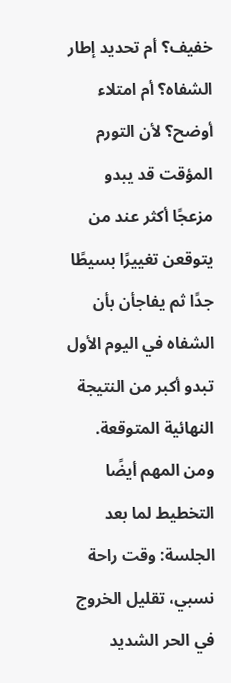خفيف؟ أم تحديد إطار الشفاه؟ أم امتلاء أوضح؟ لأن التورم المؤقت قد يبدو مزعجًا أكثر عند من يتوقعن تغييرًا بسيطًا جدًا ثم يفاجأن بأن الشفاه في اليوم الأول تبدو أكبر من النتيجة النهائية المتوقعة.
ومن المهم أيضًا التخطيط لما بعد الجلسة: وقت راحة نسبي، تقليل الخروج في الحر الشديد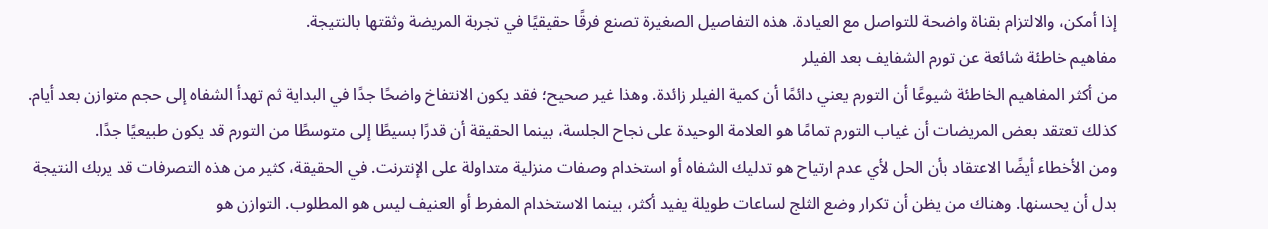إذا أمكن، والالتزام بقناة واضحة للتواصل مع العيادة. هذه التفاصيل الصغيرة تصنع فرقًا حقيقيًا في تجربة المريضة وثقتها بالنتيجة.
مفاهيم خاطئة شائعة عن تورم الشفايف بعد الفيلر
من أكثر المفاهيم الخاطئة شيوعًا أن التورم يعني دائمًا أن كمية الفيلر زائدة. وهذا غير صحيح؛ فقد يكون الانتفاخ واضحًا جدًا في البداية ثم تهدأ الشفاه إلى حجم متوازن بعد أيام. كذلك تعتقد بعض المريضات أن غياب التورم تمامًا هو العلامة الوحيدة على نجاح الجلسة، بينما الحقيقة أن قدرًا بسيطًا إلى متوسطًا من التورم قد يكون طبيعيًا جدًا.
ومن الأخطاء أيضًا الاعتقاد بأن الحل لأي عدم ارتياح هو تدليك الشفاه أو استخدام وصفات منزلية متداولة على الإنترنت. في الحقيقة، كثير من هذه التصرفات قد يربك النتيجة بدل أن يحسنها. وهناك من يظن أن تكرار وضع الثلج لساعات طويلة يفيد أكثر، بينما الاستخدام المفرط أو العنيف ليس هو المطلوب. التوازن هو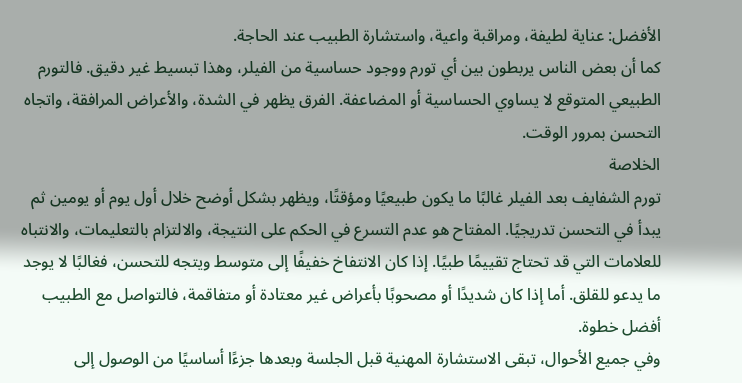الأفضل: عناية لطيفة، ومراقبة واعية، واستشارة الطبيب عند الحاجة.
كما أن بعض الناس يربطون بين أي تورم ووجود حساسية من الفيلر، وهذا تبسيط غير دقيق. فالتورم الطبيعي المتوقع لا يساوي الحساسية أو المضاعفة. الفرق يظهر في الشدة، والأعراض المرافقة، واتجاه التحسن بمرور الوقت.
الخلاصة
تورم الشفايف بعد الفيلر غالبًا ما يكون طبيعيًا ومؤقتًا، ويظهر بشكل أوضح خلال أول يوم أو يومين ثم يبدأ في التحسن تدريجيًا. المفتاح هو عدم التسرع في الحكم على النتيجة، والالتزام بالتعليمات، والانتباه للعلامات التي قد تحتاج تقييمًا طبيًا. إذا كان الانتفاخ خفيفًا إلى متوسط ويتجه للتحسن، فغالبًا لا يوجد ما يدعو للقلق. أما إذا كان شديدًا أو مصحوبًا بأعراض غير معتادة أو متفاقمة، فالتواصل مع الطبيب أفضل خطوة.
وفي جميع الأحوال، تبقى الاستشارة المهنية قبل الجلسة وبعدها جزءًا أساسيًا من الوصول إلى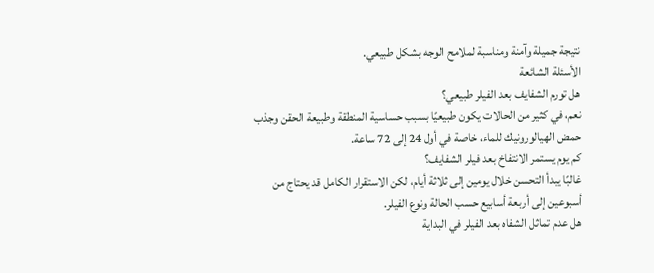نتيجة جميلة وآمنة ومناسبة لملامح الوجه بشكل طبيعي.
الأسئلة الشائعة
هل تورم الشفايف بعد الفيلر طبيعي؟
نعم، في كثير من الحالات يكون طبيعيًا بسبب حساسية المنطقة وطبيعة الحقن وجذب حمض الهيالورونيك للماء، خاصة في أول 24 إلى 72 ساعة.
كم يوم يستمر الانتفاخ بعد فيلر الشفايف؟
غالبًا يبدأ التحسن خلال يومين إلى ثلاثة أيام، لكن الاستقرار الكامل قد يحتاج من أسبوعين إلى أربعة أسابيع حسب الحالة ونوع الفيلر.
هل عدم تماثل الشفاه بعد الفيلر في البداية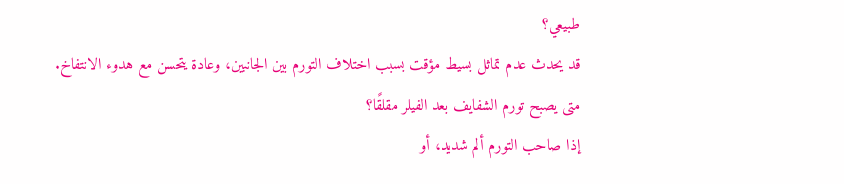طبيعي؟
قد يحدث عدم تماثل بسيط مؤقت بسبب اختلاف التورم بين الجانبين، وعادة يتحسن مع هدوء الانتفاخ.
متى يصبح تورم الشفايف بعد الفيلر مقلقًا؟
إذا صاحب التورم ألم شديد، أو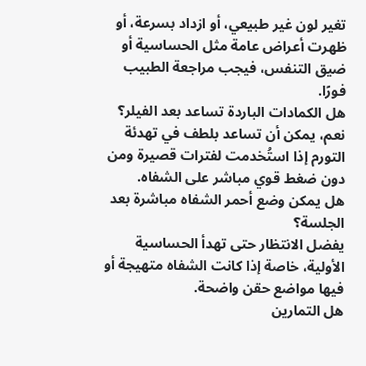تغير لون غير طبيعي، أو ازداد بسرعة، أو ظهرت أعراض عامة مثل الحساسية أو ضيق التنفس، فيجب مراجعة الطبيب فورًا.
هل الكمادات الباردة تساعد بعد الفيلر؟
نعم، يمكن أن تساعد بلطف في تهدئة التورم إذا استُخدمت لفترات قصيرة ومن دون ضغط قوي مباشر على الشفاه.
هل يمكن وضع أحمر الشفاه مباشرة بعد الجلسة؟
يفضل الانتظار حتى تهدأ الحساسية الأولية، خاصة إذا كانت الشفاه متهيجة أو فيها مواضع حقن واضحة.
هل التمارين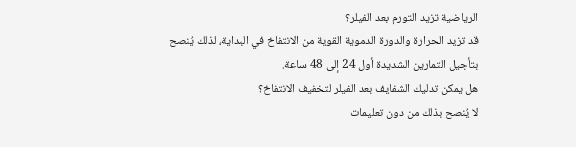الرياضية تزيد التورم بعد الفيلر؟
قد تزيد الحرارة والدورة الدموية القوية من الانتفاخ في البداية، لذلك يُنصح بتأجيل التمارين الشديدة أول 24 إلى 48 ساعة.
هل يمكن تدليك الشفايف بعد الفيلر لتخفيف الانتفاخ؟
لا يُنصح بذلك من دون تعليمات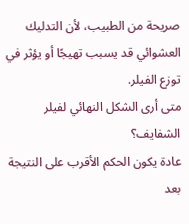صريحة من الطبيب، لأن التدليك العشوائي قد يسبب تهيجًا أو يؤثر في توزع الفيلر.
متى أرى الشكل النهائي لفيلر الشفايف؟
عادة يكون الحكم الأقرب على النتيجة بعد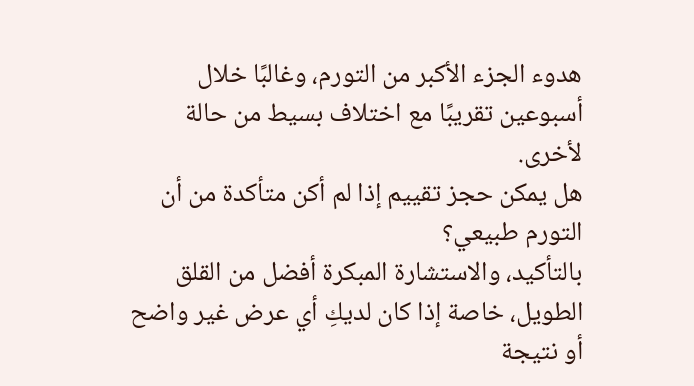هدوء الجزء الأكبر من التورم، وغالبًا خلال أسبوعين تقريبًا مع اختلاف بسيط من حالة لأخرى.
هل يمكن حجز تقييم إذا لم أكن متأكدة من أن التورم طبيعي؟
بالتأكيد، والاستشارة المبكرة أفضل من القلق الطويل، خاصة إذا كان لديكِ أي عرض غير واضح أو نتيجة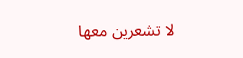لا تشعرين معها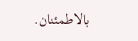بالاطمئنان.